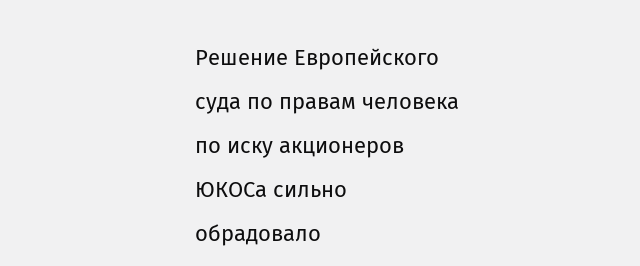Решение Европейского суда по правам человека по иску акционеров ЮКОСа сильно обрадовало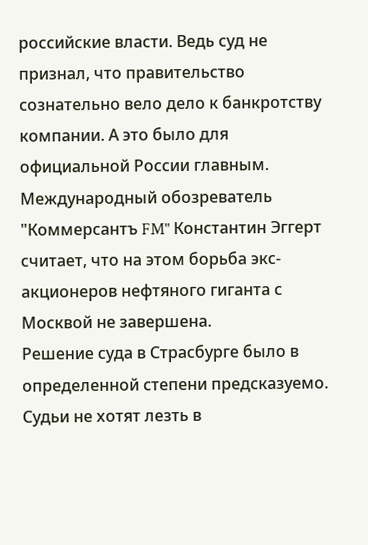российские власти. Ведь суд не признал, что правительство сознательно вело дело к банкротству компании. А это было для официальной России главным. Международный обозреватель "Коммерсантъ FM" Константин Эггерт считает, что на этом борьба экс-акционеров нефтяного гиганта с Москвой не завершена.
Решение суда в Страсбурге было в определенной степени предсказуемо. Судьи не хотят лезть в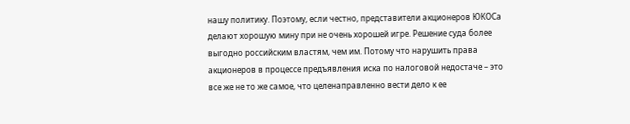нашу политику. Поэтому, если честно, представители акционеров ЮКОСа делают хорошую мину при не очень хорошей игре. Решение суда более выгодно российским властям, чем им. Потому что нарушить права акционеров в процессе предъявления иска по налоговой недостаче – это все же не то же самое, что целенаправленно вести дело к ее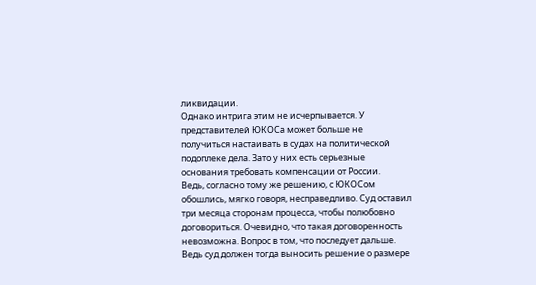ликвидации.
Однако интрига этим не исчерпывается. У представителей ЮКОСа может больше не получиться настаивать в судах на политической подоплеке дела. Зато у них есть серьезные основания требовать компенсации от России.
Ведь, согласно тому же решению, с ЮКОСом обошлись, мягко говоря, несправедливо. Суд оставил три месяца сторонам процесса, чтобы полюбовно договориться. Очевидно, что такая договоренность невозможна. Вопрос в том, что последует дальше. Ведь суд должен тогда выносить решение о размере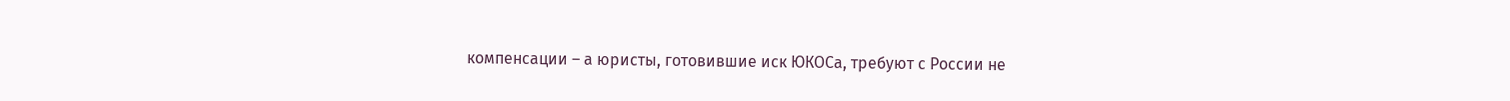компенсации – а юристы, готовившие иск ЮКОСа, требуют с России не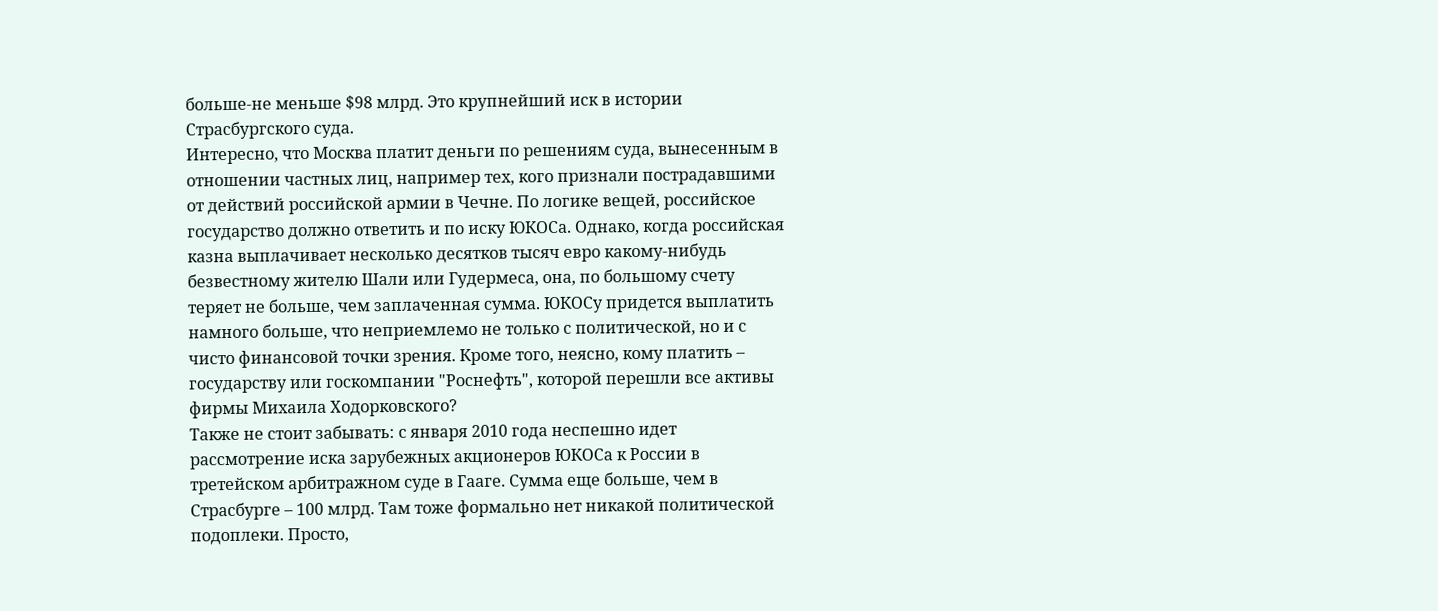больше-не меньше $98 млрд. Это крупнейший иск в истории Страсбургского суда.
Интересно, что Москва платит деньги по решениям суда, вынесенным в отношении частных лиц, например тех, кого признали пострадавшими от действий российской армии в Чечне. По логике вещей, российское государство должно ответить и по иску ЮКОСа. Однако, когда российская казна выплачивает несколько десятков тысяч евро какому-нибудь безвестному жителю Шали или Гудермеса, она, по большому счету теряет не больше, чем заплаченная сумма. ЮКОСу придется выплатить намного больше, что неприемлемо не только с политической, но и с чисто финансовой точки зрения. Кроме того, неясно, кому платить – государству или госкомпании "Роснефть", которой перешли все активы фирмы Михаила Ходорковского?
Также не стоит забывать: с января 2010 года неспешно идет рассмотрение иска зарубежных акционеров ЮКОСа к России в третейском арбитражном суде в Гааге. Сумма еще больше, чем в Страсбурге – 100 млрд. Там тоже формально нет никакой политической подоплеки. Просто,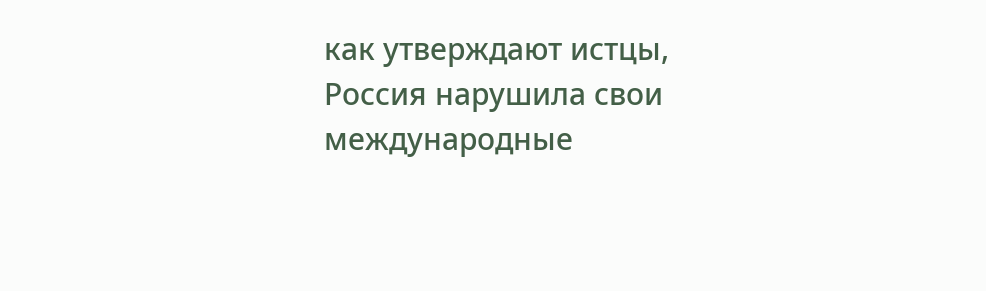как утверждают истцы, Россия нарушила свои международные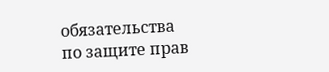обязательства по защите прав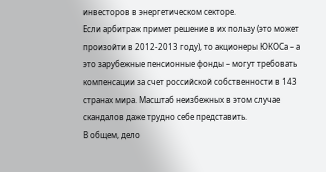инвесторов в энергетическом секторе.
Если арбитраж примет решение в их пользу (это может произойти в 2012-2013 году), то акционеры ЮКОСа – а это зарубежные пенсионные фонды – могут требовать компенсации за счет российской собственности в 143 странах мира. Масштаб неизбежных в этом случае скандалов даже трудно себе представить.
В общем, дело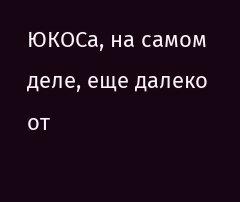ЮКОСа, на самом деле, еще далеко от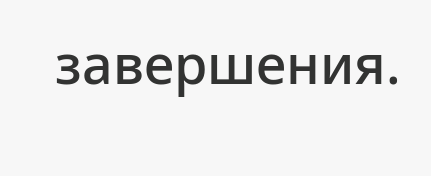завершения.